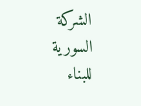الشركة السورية للبناء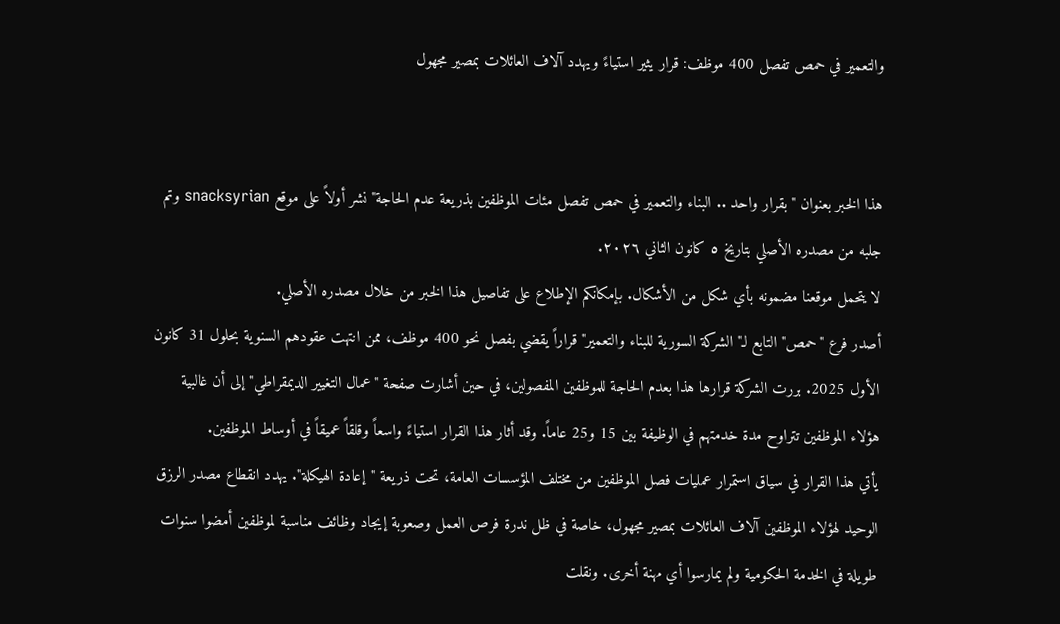والتعمير في حمص تفصل 400 موظف: قرار يثير استياءً ويهدد آلاف العائلات بمصير مجهول


هذا الخبر بعنوان "بقرار واحد .. البناء والتعمير في حمص تفصل مئات الموظفين بذريعة عدم الحاجة" نشر أولاً على موقع snacksyrian وتم جلبه من مصدره الأصلي بتاريخ ٥ كانون الثاني ٢٠٢٦.
لا يتحمل موقعنا مضمونه بأي شكل من الأشكال. بإمكانكم الإطلاع على تفاصيل هذا الخبر من خلال مصدره الأصلي.
أصدر فرع "حمص" التابع لـ"الشركة السورية للبناء والتعمير" قراراً يقضي بفصل نحو 400 موظف، ممن انتهت عقودهم السنوية بحلول 31 كانون الأول 2025. بررت الشركة قرارها هذا بعدم الحاجة للموظفين المفصولين، في حين أشارت صفحة "عمال التغيير الديمقراطي" إلى أن غالبية هؤلاء الموظفين تتراوح مدة خدمتهم في الوظيفة بين 15 و25 عاماً. وقد أثار هذا القرار استياءً واسعاً وقلقاً عميقاً في أوساط الموظفين.
يأتي هذا القرار في سياق استمرار عمليات فصل الموظفين من مختلف المؤسسات العامة، تحت ذريعة "إعادة الهيكلة". يهدد انقطاع مصدر الرزق الوحيد لهؤلاء الموظفين آلاف العائلات بمصير مجهول، خاصة في ظل ندرة فرص العمل وصعوبة إيجاد وظائف مناسبة لموظفين أمضوا سنوات طويلة في الخدمة الحكومية ولم يمارسوا أي مهنة أخرى. ونقلت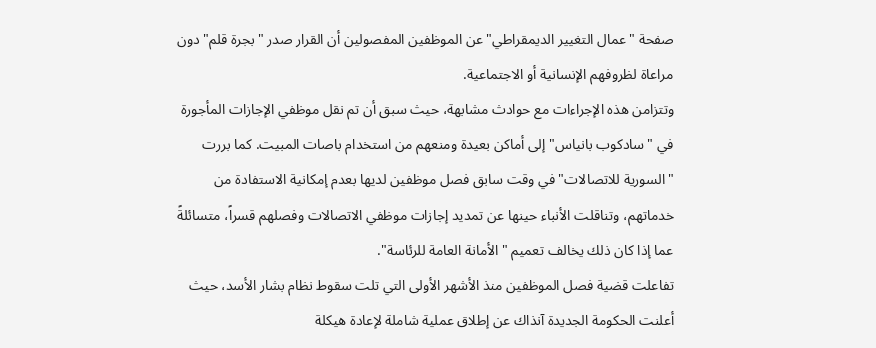صفحة "عمال التغيير الديمقراطي" عن الموظفين المفصولين أن القرار صدر "بجرة قلم" دون مراعاة لظروفهم الإنسانية أو الاجتماعية.
وتتزامن هذه الإجراءات مع حوادث مشابهة، حيث سبق أن تم نقل موظفي الإجازات المأجورة في "سادكوب بانياس" إلى أماكن بعيدة ومنعهم من استخدام باصات المبيت. كما بررت "السورية للاتصالات" في وقت سابق فصل موظفين لديها بعدم إمكانية الاستفادة من خدماتهم، وتناقلت الأنباء حينها عن تمديد إجازات موظفي الاتصالات وفصلهم قسراً، متسائلةً عما إذا كان ذلك يخالف تعميم "الأمانة العامة للرئاسة".
تفاعلت قضية فصل الموظفين منذ الأشهر الأولى التي تلت سقوط نظام بشار الأسد، حيث أعلنت الحكومة الجديدة آنذاك عن إطلاق عملية شاملة لإعادة هيكلة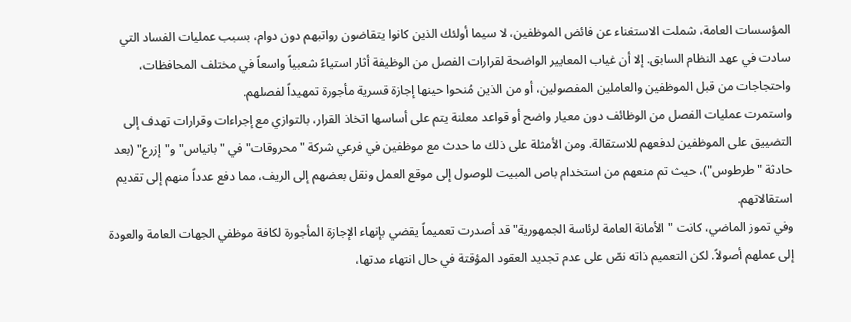المؤسسات العامة، شملت الاستغناء عن فائض الموظفين، لا سيما أولئك الذين كانوا يتقاضون رواتبهم دون دوام، بسبب عمليات الفساد التي سادت في عهد النظام السابق. إلا أن غياب المعايير الواضحة لقرارات الفصل من الوظيفة أثار استياءً شعبياً واسعاً في مختلف المحافظات، واحتجاجات من قبل الموظفين والعاملين المفصولين، أو من الذين مُنحوا حينها إجازة قسرية مأجورة تمهيداً لفصلهم.
واستمرت عمليات الفصل من الوظائف دون معيار واضح أو قواعد معلنة يتم على أساسها اتخاذ القرار، بالتوازي مع إجراءات وقرارات تهدف إلى التضييق على الموظفين لدفعهم للاستقالة. ومن الأمثلة على ذلك ما حدث مع موظفين في فرعي شركة "محروقات" في "بانياس" و"إزرع" (بعد حادثة "طرطوس")، حيث تم منعهم من استخدام باص المبيت للوصول إلى موقع العمل ونقل بعضهم إلى الريف، مما دفع عدداً منهم إلى تقديم استقالاتهم.
وفي تموز الماضي، كانت "الأمانة العامة لرئاسة الجمهورية" قد أصدرت تعميماً يقضي بإنهاء الإجازة المأجورة لكافة موظفي الجهات العامة والعودة إلى عملهم أصولاً. لكن التعميم ذاته نصّ على عدم تجديد العقود المؤقتة في حال انتهاء مدتها،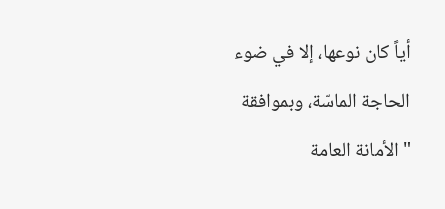أياً كان نوعها، إلا في ضوء الحاجة الماسّة، وبموافقة "الأمانة العامة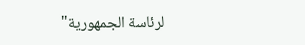لرئاسة الجمهورية"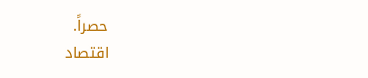حصراً.
اقتصاد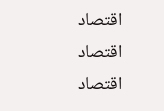اقتصاد
اقتصاد
اقتصاد